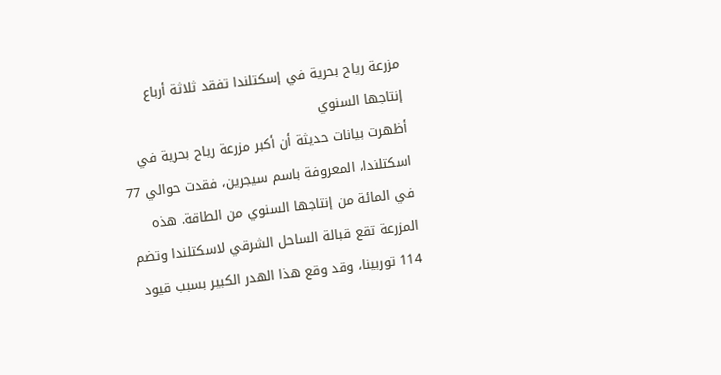مزرعة رياح بحرية في إسكتلندا تفقد ثلاثة أرباع إنتاجها السنوي
أظهرت بيانات حديثة أن أكبر مزرعة رياح بحرية في اسكتلندا، المعروفة باسم سيجرين، فقدت حوالي 77 في المائة من إنتاجها السنوي من الطاقة. هذه المزرعة تقع قبالة الساحل الشرقي لاسكتلندا وتضم 114 توربينا، وقد وقع هذا الهدر الكبير بسبب قيود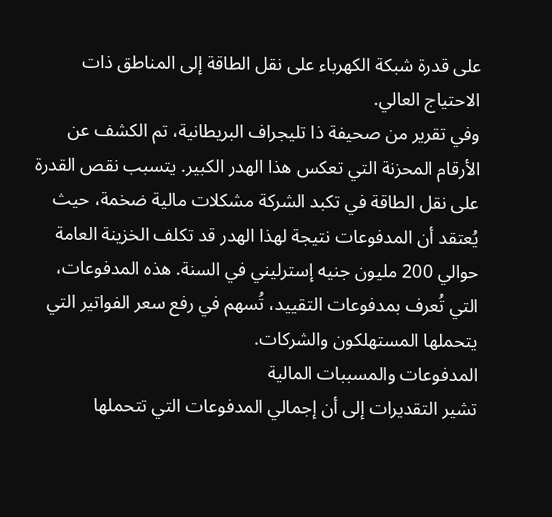على قدرة شبكة الكهرباء على نقل الطاقة إلى المناطق ذات الاحتياج العالي.
وفي تقرير من صحيفة ذا تليجراف البريطانية، تم الكشف عن الأرقام المحزنة التي تعكس هذا الهدر الكبير. يتسبب نقص القدرة على نقل الطاقة في تكبد الشركة مشكلات مالية ضخمة، حيث يُعتقد أن المدفوعات نتيجة لهذا الهدر قد تكلف الخزينة العامة حوالي 200 مليون جنيه إسترليني في السنة. هذه المدفوعات، التي تُعرف بمدفوعات التقييد، تُسهم في رفع سعر الفواتير التي يتحملها المستهلكون والشركات.
المدفوعات والمسببات المالية
تشير التقديرات إلى أن إجمالي المدفوعات التي تتحملها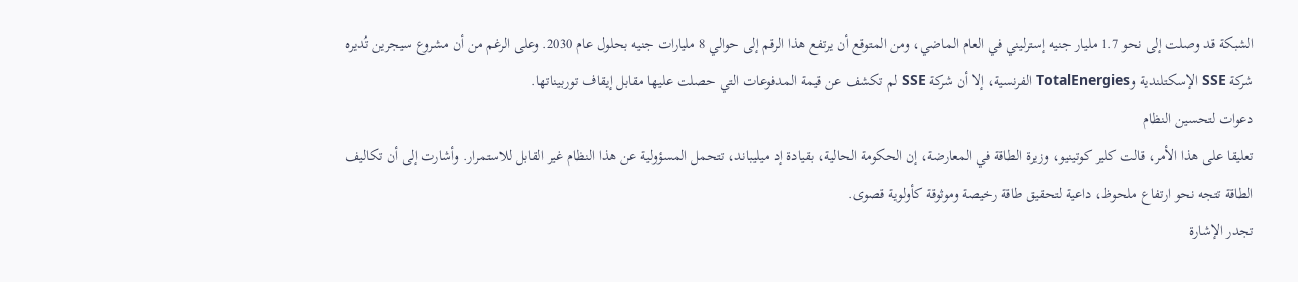الشبكة قد وصلت إلى نحو 1.7 مليار جنيه إسترليني في العام الماضي، ومن المتوقع أن يرتفع هذا الرقم إلى حوالي 8 مليارات جنيه بحلول عام 2030. وعلى الرغم من أن مشروع سيجرين تُديره شركة SSE الإسكتلندية وTotalEnergies الفرنسية، إلا أن شركة SSE لم تكشف عن قيمة المدفوعات التي حصلت عليها مقابل إيقاف توربيناتها.
دعوات لتحسين النظام
تعليقا على هذا الأمر، قالت كلير كوتينيو، وزيرة الطاقة في المعارضة، إن الحكومة الحالية، بقيادة إد ميليباند، تتحمل المسؤولية عن هذا النظام غير القابل للاستمرار. وأشارت إلى أن تكاليف الطاقة تتجه نحو ارتفاع ملحوظ، داعية لتحقيق طاقة رخيصة وموثوقة كأولوية قصوى.
تجدر الإشارة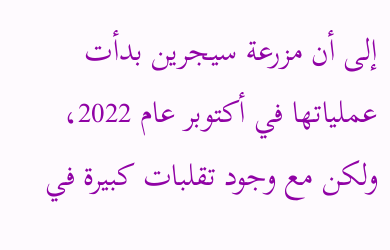إلى أن مزرعة سيجرين بدأت عملياتها في أكتوبر عام 2022، ولكن مع وجود تقلبات كبيرة في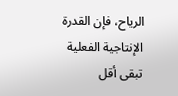الرياح، فإن القدرة الإنتاجية الفعلية تبقى أقل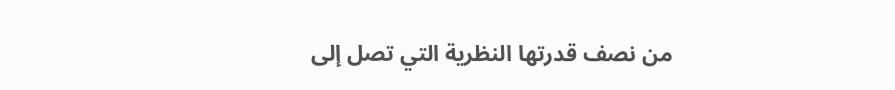من نصف قدرتها النظرية التي تصل إلى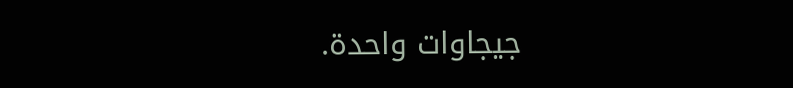جيجاوات واحدة.